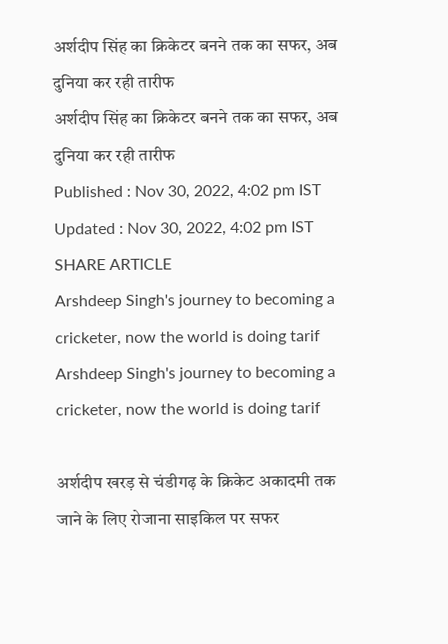अर्शदीप सिंह का क्रिकेटर बनने तक का सफर, अब दुनिया कर रही तारीफ
अर्शदीप सिंह का क्रिकेटर बनने तक का सफर, अब दुनिया कर रही तारीफ
Published : Nov 30, 2022, 4:02 pm IST
Updated : Nov 30, 2022, 4:02 pm IST
SHARE ARTICLE
Arshdeep Singh's journey to becoming a cricketer, now the world is doing tarif
Arshdeep Singh's journey to becoming a cricketer, now the world is doing tarif

अर्शदीप खरड़ से चंडीगढ़ के क्रिकेट अकादमी तक जाने के लिए रोजाना साइकिल पर सफर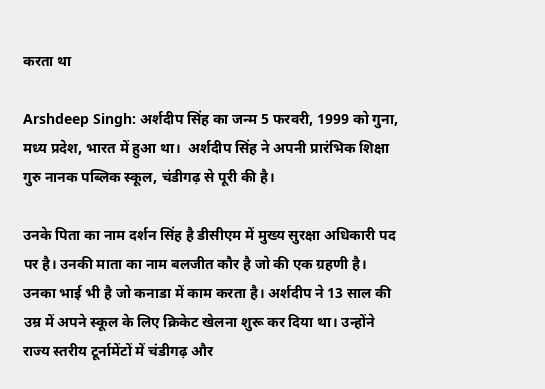करता था

Arshdeep Singh: अर्शदीप सिंह का जन्म 5 फरवरी, 1999 को गुना, मध्य प्रदेश, भारत में हुआ था।  अर्शदीप सिंह ने अपनी प्रारंभिक शिक्षा गुरु नानक पब्लिक स्कूल, चंडीगढ़ से पूरी की है।

उनके पिता का नाम दर्शन सिंह है डीसीएम में मुख्य सुरक्षा अधिकारी पद पर है। उनकी माता का नाम बलजीत कौर है जो की एक ग्रहणी है। उनका भाई भी है जो कनाडा में काम करता है। अर्शदीप ने 13 साल की उम्र में अपने स्कूल के लिए क्रिकेट खेलना शुरू कर दिया था। उन्होंने राज्य स्तरीय टूर्नामेंटों में चंडीगढ़ और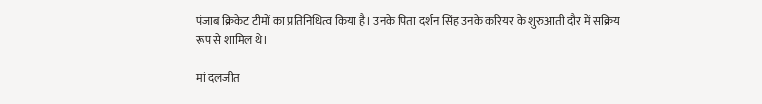पंजाब क्रिकेट टीमों का प्रतिनिधित्व किया है। उनके पिता दर्शन सिंह उनके करियर के शुरुआती दौर में सक्रिय रूप से शामिल थे।

मां दलजीत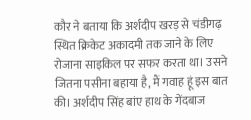कौर ने बताया कि अर्शदीप खरड़ से चंडीगढ़ स्थित क्रिकेट अकादमी तक जाने के लिए रोजाना साइकिल पर सफर करता था। उसने जितना पसीना बहाया है, मैं गवाह हूं इस बात की। अर्शदीप सिंह बांए हाथ के गेंदबाज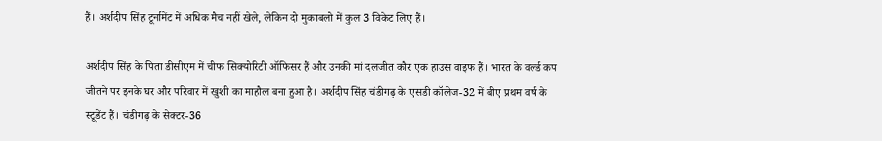हैं। अर्शदीप सिंह टूर्नामेंट में अधिक मैच नहीं खेले, लेकिन दो मुकाबलो में कुल 3 विकेट लिए हैं।

अर्शदीप सिंह के पिता डीसीएम में चीफ सिक्योरिटी ऑफिसर हैं और उनकी मां दलजीत कौर एक हाउस वाइफ हैं। भारत के वर्ल्ड कप जीतने पर इनके घर और परिवार में खुशी का माहौल बना हुआ है। अर्शदीप सिंह चंडीगढ़ के एसडी कॉलेज-32 में बीए प्रथम वर्ष के स्टूडेंट हैं। चंडीगढ़ के सेक्टर-36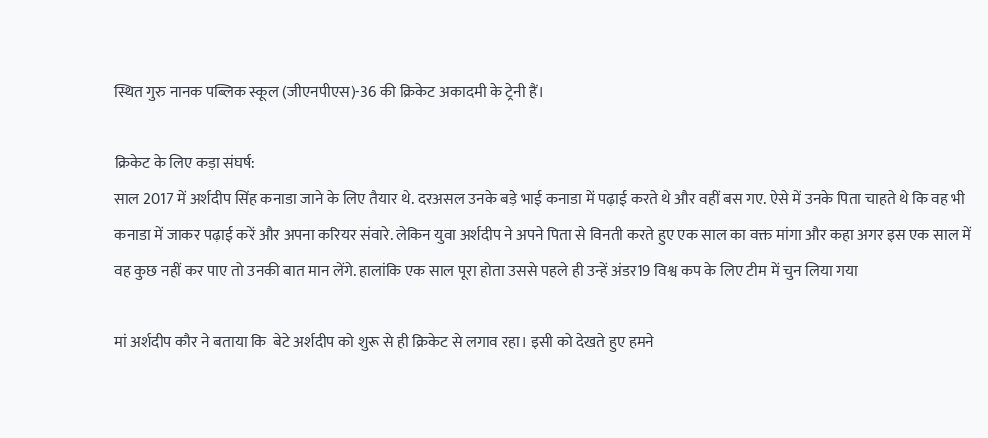स्थित गुरु नानक पब्लिक स्कूल (जीएनपीएस)-36 की क्रिकेट अकादमी के ट्रेनी हैं।

क्रिकेट के लिए कड़ा संघर्ष:
साल 2017 में अर्शदीप सिंह कनाडा जाने के लिए तैयार थे. दरअसल उनके बड़े भाई कनाडा में पढ़ाई करते थे और वहीं बस गए. ऐसे में उनके पिता चाहते थे कि वह भी कनाडा में जाकर पढ़ाई करें और अपना करियर संवारे. लेकिन युवा अर्शदीप ने अपने पिता से विनती करते हुए एक साल का वक्त मांगा और कहा अगर इस एक साल में वह कुछ नहीं कर पाए तो उनकी बात मान लेंगे. हालांकि एक साल पूरा होता उससे पहले ही उन्हें अंडर19 विश्व कप के लिए टीम में चुन लिया गया

मां अर्शदीप कौर ने बताया कि  बेटे अर्शदीप को शुरू से ही क्रिकेट से लगाव रहा। इसी को देखते हुए हमने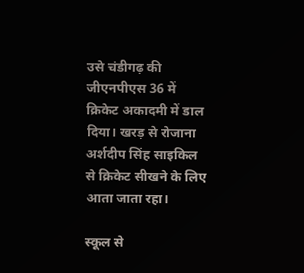उसे चंडीगढ़ की जीएनपीएस 36 में क्रिकेट अकादमी में डाल दिया। खरड़ से रोजाना अर्शदीप सिंह साइकिल से क्रिकेट सीखने के लिए आता जाता रहा।

स्कूल से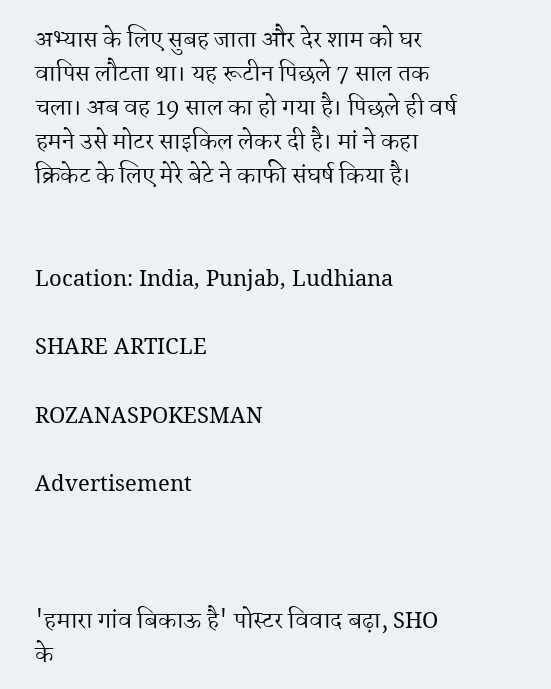अभ्यास के लिए सुबह जाता और देर शाम को घर वापिस लौटता था। यह रूटीन पिछले 7 साल तक चला। अब वह 19 साल का हो गया है। पिछले ही वर्ष हमने उसे मोटर साइकिल लेकर दी है। मां ने कहा क्रिकेट के लिए मेरे बेटे ने काफी संघर्ष किया है।


Location: India, Punjab, Ludhiana

SHARE ARTICLE

ROZANASPOKESMAN

Advertisement



'हमारा गांव बिकाऊ है' पोस्टर विवाद बढ़ा, SHO के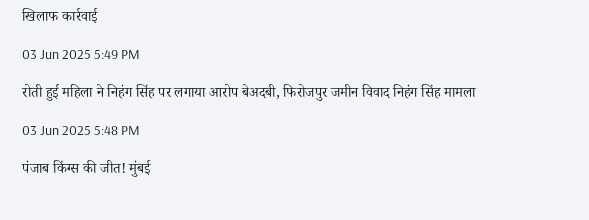खिलाफ कार्रवाई

03 Jun 2025 5:49 PM

रोती हुई महिला ने निहंग सिंह पर लगाया आरोप बेअदबी, फिरोजपुर जमीन विवाद निहंग सिंह मामला

03 Jun 2025 5:48 PM

पंजाब किंग्स की जीत! मुंबई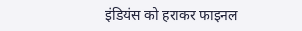इंडियंस को हराकर फाइनल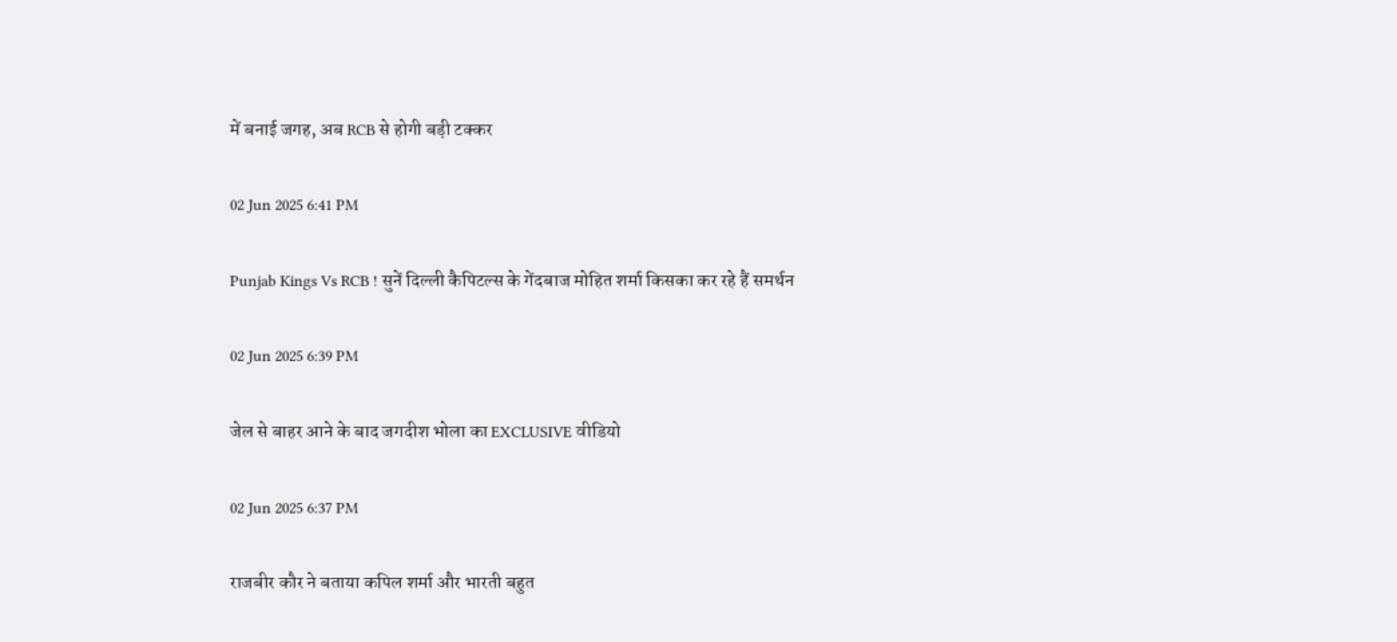में बनाई जगह, अब RCB से होगी बड़ी टक्कर

02 Jun 2025 6:41 PM

Punjab Kings Vs RCB ! सुनें दिल्ली कैपिटल्स के गेंदबाज मोहित शर्मा किसका कर रहे हैं समर्थन

02 Jun 2025 6:39 PM

जेल से बाहर आने के बाद जगदीश भोला का EXCLUSIVE वीडियो

02 Jun 2025 6:37 PM

राजबीर कौर ने बताया कपिल शर्मा और भारती बहुत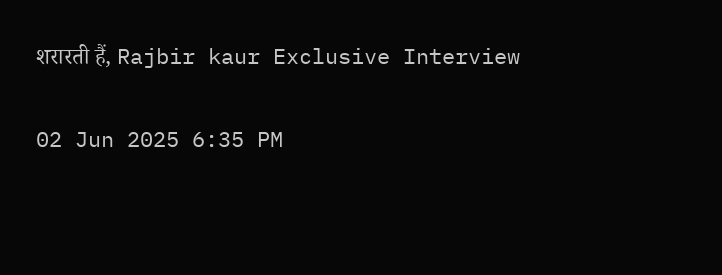शरारती हैं, Rajbir kaur Exclusive Interview

02 Jun 2025 6:35 PM